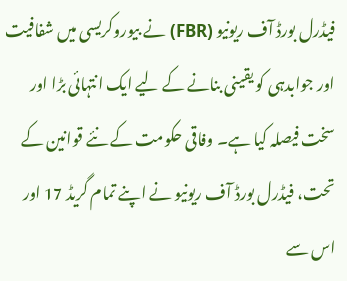فیڈرل بورڈ آف ریونیو (FBR) نے بیوروکریسی میں شفافیت اور جوابدہی کو یقینی بنانے کے لیے ایک انتہائی بڑا اور سخت فیصلہ کیا ہے۔ وفاقی حکومت کے نئے قوانین کے تحت، فیڈرل بورڈ آف ریونیو نے اپنے تمام گریڈ 17 اور اس سے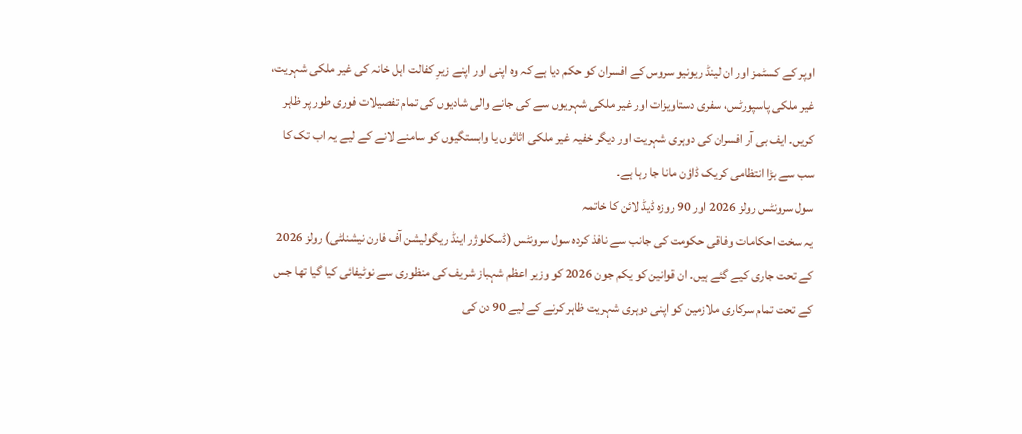اوپر کے کسٹمز اور ان لینڈ ریونیو سروس کے افسران کو حکم دیا ہے کہ وہ اپنی اور اپنے زیرِ کفالت اہل خانہ کی غیر ملکی شہریت، غیر ملکی پاسپورٹس، سفری دستاویزات اور غیر ملکی شہریوں سے کی جانے والی شادیوں کی تمام تفصیلات فوری طور پر ظاہر کریں۔ ایف بی آر افسران کی دوہری شہریت اور دیگر خفیہ غیر ملکی اثاثوں یا وابستگیوں کو سامنے لانے کے لیے یہ اب تک کا سب سے بڑا انتظامی کریک ڈاؤن مانا جا رہا ہے۔
سول سرونٹس رولز 2026 اور 90 روزہ ڈیڈ لائن کا خاتمہ
یہ سخت احکامات وفاقی حکومت کی جانب سے نافذ کردہ سول سرونٹس (ڈسکلوژر اینڈ ریگولیشن آف فارن نیشنلٹی) رولز 2026 کے تحت جاری کیے گئے ہیں۔ ان قوانین کو یکم جون 2026 کو وزیر اعظم شہباز شریف کی منظوری سے نوٹیفائی کیا گیا تھا جس کے تحت تمام سرکاری ملازمین کو اپنی دوہری شہریت ظاہر کرنے کے لیے 90 دن کی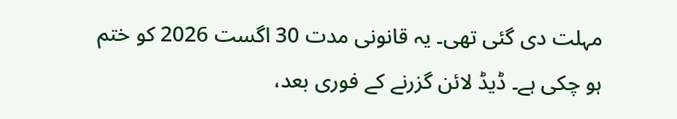مہلت دی گئی تھی۔ یہ قانونی مدت 30 اگست 2026 کو ختم ہو چکی ہے۔ ڈیڈ لائن گزرنے کے فوری بعد،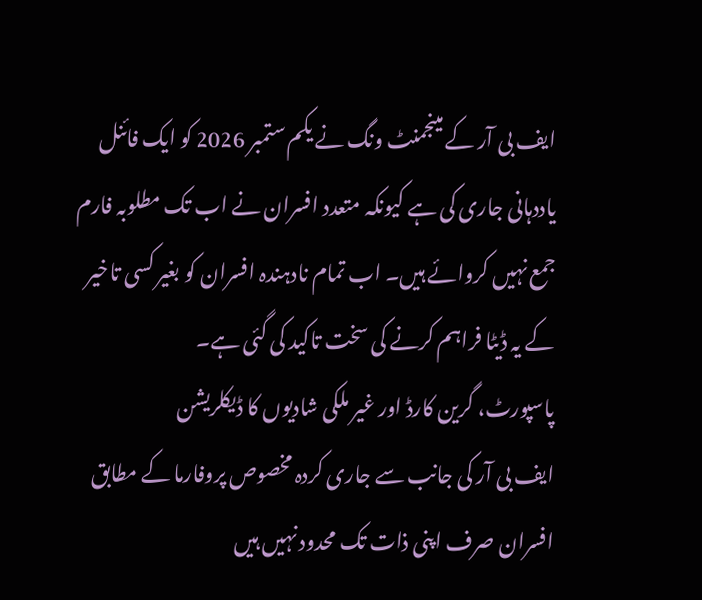ایف بی آر کے مینجمنٹ ونگ نے یکم ستمبر 2026 کو ایک فائنل یاددہانی جاری کی ہے کیونکہ متعدد افسران نے اب تک مطلوبہ فارم جمع نہیں کروائے ہیں۔ اب تمام نادہندہ افسران کو بغیر کسی تاخیر کے یہ ڈیٹا فراہم کرنے کی سخت تاکید کی گئی ہے۔
پاسپورٹ، گرین کارڈ اور غیر ملکی شادیوں کا ڈیکلریشن
ایف بی آر کی جانب سے جاری کردہ مخصوص پروفارما کے مطابق افسران صرف اپنی ذات تک محدود نہیں ہیں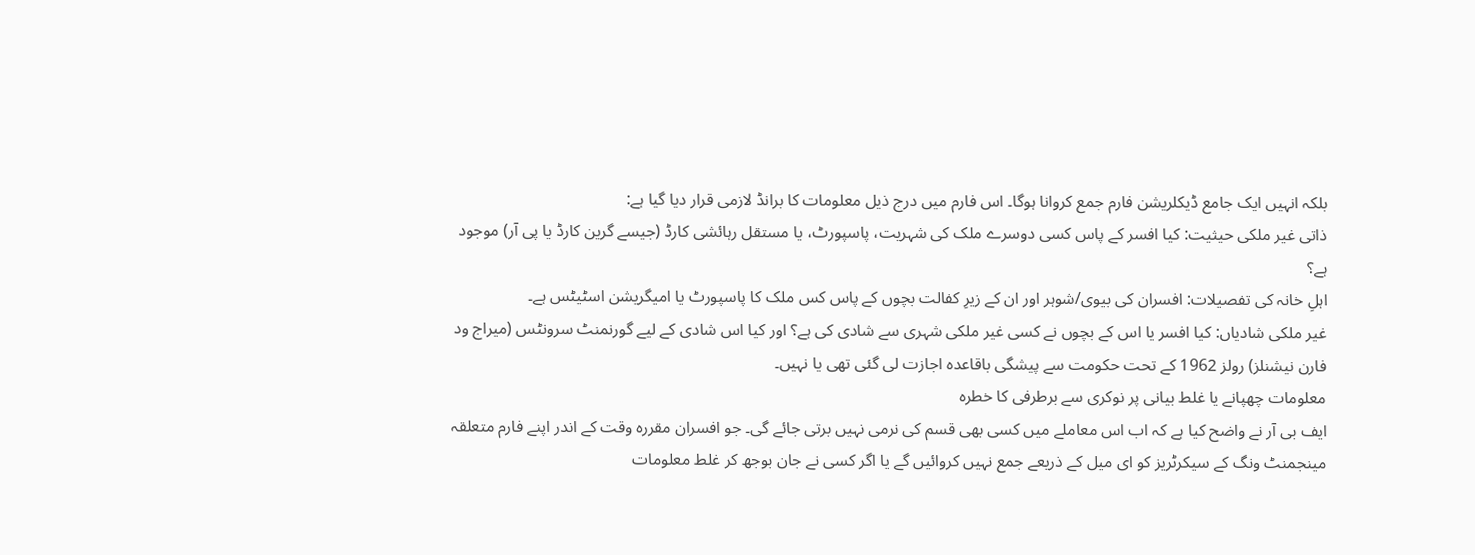بلکہ انہیں ایک جامع ڈیکلریشن فارم جمع کروانا ہوگا۔ اس فارم میں درج ذیل معلومات کا برانڈ لازمی قرار دیا گیا ہے:
ذاتی غیر ملکی حیثیت: کیا افسر کے پاس کسی دوسرے ملک کی شہریت، پاسپورٹ، یا مستقل رہائشی کارڈ (جیسے گرین کارڈ یا پی آر) موجود ہے؟
اہلِ خانہ کی تفصیلات: افسران کی بیوی/شوہر اور ان کے زیرِ کفالت بچوں کے پاس کس ملک کا پاسپورٹ یا امیگریشن اسٹیٹس ہے۔
غیر ملکی شادیاں: کیا افسر یا اس کے بچوں نے کسی غیر ملکی شہری سے شادی کی ہے؟ اور کیا اس شادی کے لیے گورنمنٹ سرونٹس (میراج ود فارن نیشنلز) رولز 1962 کے تحت حکومت سے پیشگی باقاعدہ اجازت لی گئی تھی یا نہیں۔
معلومات چھپانے یا غلط بیانی پر نوکری سے برطرفی کا خطرہ
ایف بی آر نے واضح کیا ہے کہ اب اس معاملے میں کسی بھی قسم کی نرمی نہیں برتی جائے گی۔ جو افسران مقررہ وقت کے اندر اپنے فارم متعلقہ مینجمنٹ ونگ کے سیکرٹریز کو ای میل کے ذریعے جمع نہیں کروائیں گے یا اگر کسی نے جان بوجھ کر غلط معلومات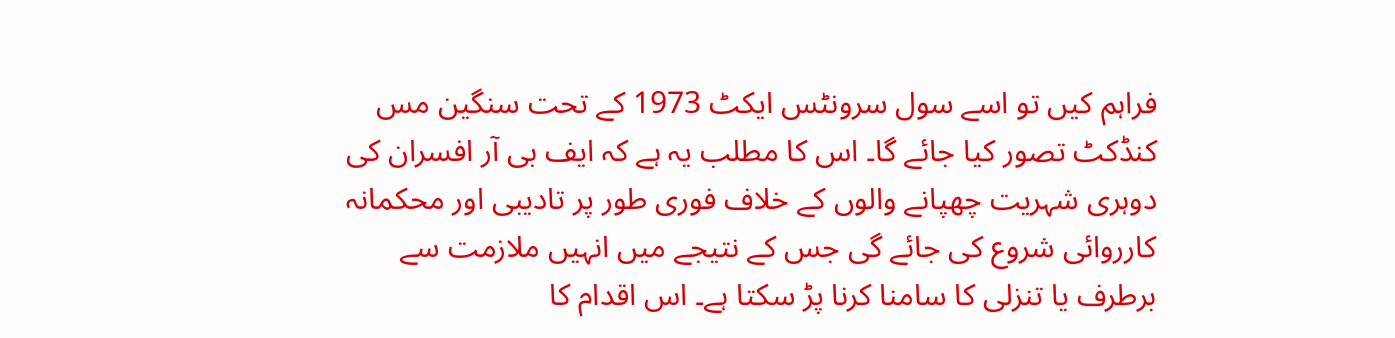فراہم کیں تو اسے سول سرونٹس ایکٹ 1973 کے تحت سنگین مس کنڈکٹ تصور کیا جائے گا۔ اس کا مطلب یہ ہے کہ ایف بی آر افسران کی دوہری شہریت چھپانے والوں کے خلاف فوری طور پر تادیبی اور محکمانہ کارروائی شروع کی جائے گی جس کے نتیجے میں انہیں ملازمت سے برطرف یا تنزلی کا سامنا کرنا پڑ سکتا ہے۔ اس اقدام کا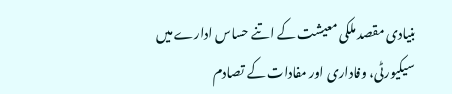بنیادی مقصد ملکی معیشت کے اتنے حساس ادارے میں سیکیورٹی، وفاداری اور مفادات کے تصادم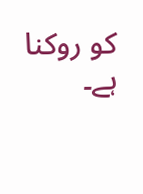کو روکنا ہے۔